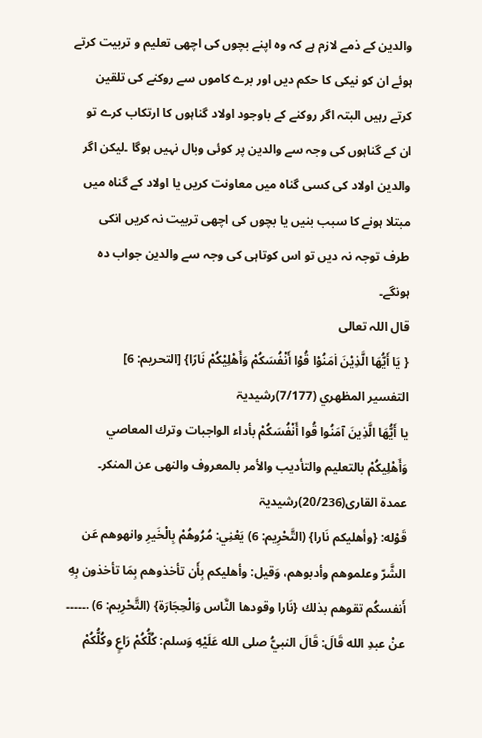والدین کے ذمے لازم ہے کہ وہ اپنے بچوں کی اچھی تعلیم و تربیت کرتے ہوئے ان کو نیکی کا حکم دیں اور برے کاموں سے روکنے کی تلقین کرتے رہیں البتہ اگر روکنے کے باوجود اولاد گناہوں کا ارتکاب کرے تو ان کے گناہوں کی وجہ سے والدین پر کوئی وبال نہیں ہوگا ۔لیکن اگر والدین اولاد کی کسی گناہ میں معاونت کریں یا اولاد کے گناہ میں مبتلا ہونے کا سبب بنیں یا بچوں کی اچھی تربیت نہ کریں انکی طرف توجہ نہ دیں تو اس کوتاہی کی وجہ سے والدین جواب دہ ہونگے۔
قال اللہ تعالی
{ يَا أَيُّهَا الَّذِيْنَ اٰمَنُوْا قُوْا أَنْفُسَكُمْ وَأَهْلِيْكُمْ نَارًا} [التحريم: 6]
التفسير المظهري (7/177)رشیدیۃ
يا أَيُّهَا الَّذِينَ آمَنُوا قُوا أَنْفُسَكُمْ بأداء الواجبات وترك المعاصي وَأَهْلِيكُمْ بالتعليم والتأديب والأمر بالمعروف والنهى عن المنكر۔
عمدۃ القاری(20/236)رشیدیۃ
قَوْله: {وأهليكم نَارا} (التَّحْرِيم: 6) يَعْنِي: مُرُوهُمْ بِالْخَيرِ وانهوهم عَن الشَّرّ وعلموهم وأدبوهم، وَقيل: وأهليكم بِأَن تأخذوهم بِمَا تأخذون بِهِ أَنفسكُم تقوهم بذلك {نَارا وقودها النَّاس وَالْحِجَارَة} (التَّحْرِيم: 6) .۔۔۔۔۔ عنْ عبدِ الله قَالَ: قَالَ النبيُّ صلى الله عَلَيْهِ وَسلم: كُلُّكُمْ رَاعٍ وكُلُّكُمْ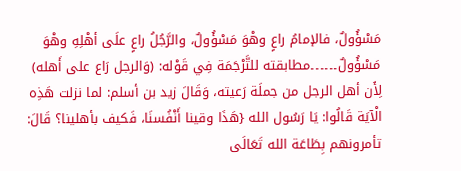مَسْؤُولٌ، فالإمامُ راعٍ وهْوَ مَسْؤُولٌ، والرَّجُلُ راعٍ علَى أهْلِهِ وهْوَ مَسْؤُولٌ۔۔۔۔۔۔مطابقته للتَّرْجَمَة فِي قَوْله: (وَالرجل رَاع على أَهله) لِأَن أهل الرجل من جملَة رَعيته، وَقَالَ زيد بن أسلم: لما نزلت هَذِه الْآيَة قَالُوا: يَا رَسُول الله {هَذَا وقينا أَنْفُسنَا، فَكيف بأهلينا؟ قَالَ: تأمرونهم بِطَاعَة الله تَعَالَى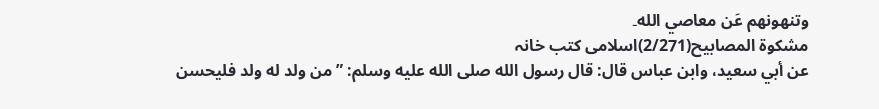وتنهونهم عَن معاصي الله۔
مشکوۃ المصابیح(2/271)اسلامی کتب خانہ
عن أبي سعيد، وابن عباس قال: قال رسول الله صلى الله عليه وسلم: ” من ولد له ولد فليحسن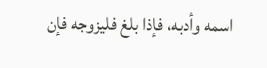اسمه وأدبه، فإذا بلغ فليزوجه فإن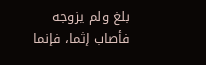بلغ ولم يزوجه فأصاب إثما، فإنما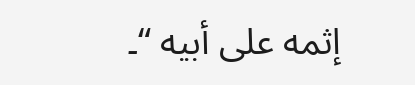إثمه على أبيه “۔